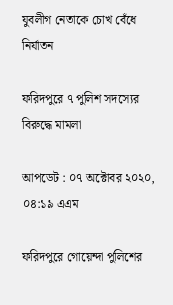যুবলীগ নেতাকে চোখ বেঁধে নির্যাতন

ফরিদপুরে ৭ পুলিশ সদস্যের বিরুদ্ধে মামলা

আপডেট : ০৭ অক্টোবর ২০২০, ০৪:১৯ এএম

ফরিদপুরে গোয়েন্দা পুলিশের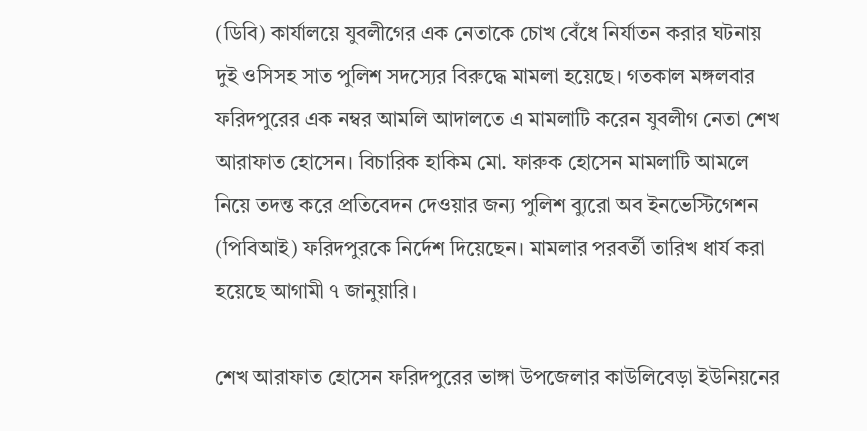(ডিবি) কার্যালয়ে যুবলীগের এক নেতাকে চোখ বেঁধে নির্যাতন করার ঘটনায় দুই ওসিসহ সাত পুলিশ সদস্যের বিরুদ্ধে মামলা হয়েছে। গতকাল মঙ্গলবার ফরিদপুরের এক নম্বর আমলি আদালতে এ মামলাটি করেন যুবলীগ নেতা শেখ আরাফাত হোসেন। বিচারিক হাকিম মো. ফারুক হোসেন মামলাটি আমলে নিয়ে তদন্ত করে প্রতিবেদন দেওয়ার জন্য পুলিশ ব্যুরো অব ইনভেস্টিগেশন (পিবিআই) ফরিদপুরকে নির্দেশ দিয়েছেন। মামলার পরবর্তী তারিখ ধার্য করা হয়েছে আগামী ৭ জানুয়ারি।

শেখ আরাফাত হোসেন ফরিদপুরের ভাঙ্গা উপজেলার কাউলিবেড়া ইউনিয়নের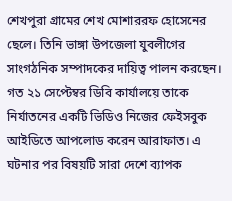শেখপুরা গ্রামের শেখ মোশাররফ হোসেনের ছেলে। তিনি ভাঙ্গা উপজেলা যুবলীগের সাংগঠনিক সম্পাদকের দায়িত্ব পালন করছেন। গত ২১ সেপ্টেম্বর ডিবি কার্যালয়ে তাকে নির্যাতনের একটি ভিডিও নিজের ফেইসবুক আইডিতে আপলোড করেন আরাফাত। এ ঘটনার পর বিষয়টি সারা দেশে ব্যাপক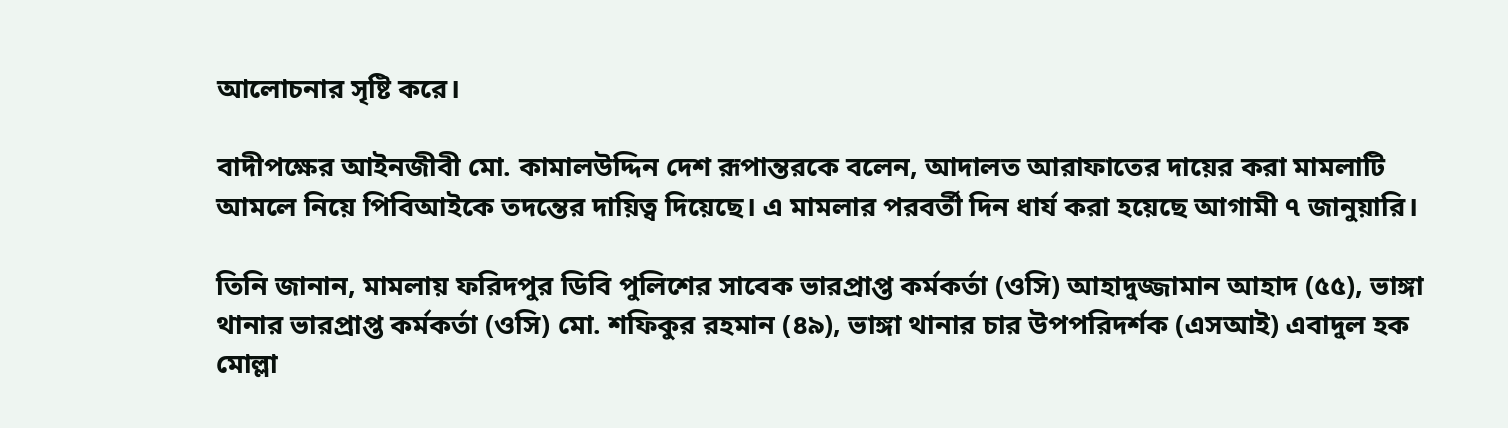আলোচনার সৃষ্টি করে।

বাদীপক্ষের আইনজীবী মো. কামালউদ্দিন দেশ রূপান্তরকে বলেন, আদালত আরাফাতের দায়ের করা মামলাটি আমলে নিয়ে পিবিআইকে তদন্তের দায়িত্ব দিয়েছে। এ মামলার পরবর্তী দিন ধার্য করা হয়েছে আগামী ৭ জানুয়ারি।

তিনি জানান, মামলায় ফরিদপুর ডিবি পুলিশের সাবেক ভারপ্রাপ্ত কর্মকর্তা (ওসি) আহাদুজ্জামান আহাদ (৫৫), ভাঙ্গা থানার ভারপ্রাপ্ত কর্মকর্তা (ওসি) মো. শফিকুর রহমান (৪৯), ভাঙ্গা থানার চার উপপরিদর্শক (এসআই) এবাদুল হক মোল্লা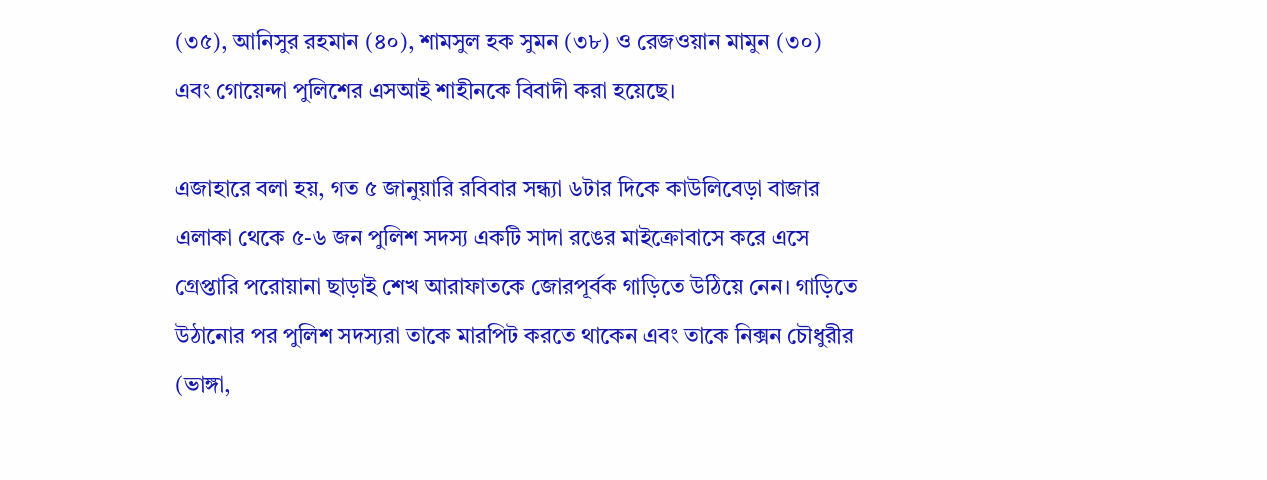(৩৫), আনিসুর রহমান (৪০), শামসুল হক সুমন (৩৮) ও রেজওয়ান মামুন (৩০) এবং গোয়েন্দা পুলিশের এসআই শাহীনকে বিবাদী করা হয়েছে।

এজাহারে বলা হয়, গত ৫ জানুয়ারি রবিবার সন্ধ্যা ৬টার দিকে কাউলিবেড়া বাজার এলাকা থেকে ৫-৬ জন পুলিশ সদস্য একটি সাদা রঙের মাইক্রোবাসে করে এসে গ্রেপ্তারি পরোয়ানা ছাড়াই শেখ আরাফাতকে জোরপূর্বক গাড়িতে উঠিয়ে নেন। গাড়িতে উঠানোর পর পুলিশ সদস্যরা তাকে মারপিট করতে থাকেন এবং তাকে নিক্সন চৌধুরীর (ভাঙ্গা,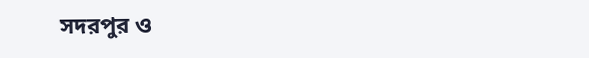সদরপুর ও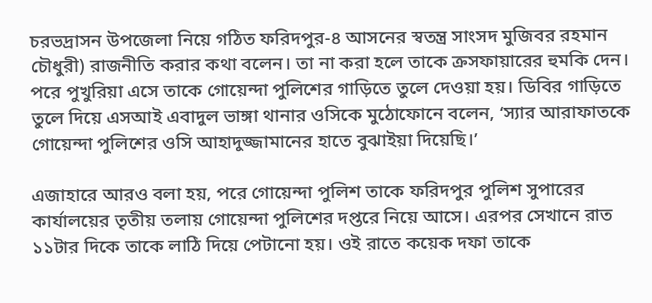চরভদ্রাসন উপজেলা নিয়ে গঠিত ফরিদপুর-৪ আসনের স্বতন্ত্র সাংসদ মুজিবর রহমান চৌধুরী) রাজনীতি করার কথা বলেন। তা না করা হলে তাকে ক্রসফায়ারের হুমকি দেন। পরে পুখুরিয়া এসে তাকে গোয়েন্দা পুলিশের গাড়িতে তুলে দেওয়া হয়। ডিবির গাড়িতে তুলে দিয়ে এসআই এবাদুল ভাঙ্গা থানার ওসিকে মুঠোফোনে বলেন, ‘স্যার আরাফাতকে গোয়েন্দা পুলিশের ওসি আহাদুজ্জামানের হাতে বুঝাইয়া দিয়েছি।’

এজাহারে আরও বলা হয়, পরে গোয়েন্দা পুলিশ তাকে ফরিদপুর পুলিশ সুপারের কার্যালয়ের তৃতীয় তলায় গোয়েন্দা পুলিশের দপ্তরে নিয়ে আসে। এরপর সেখানে রাত ১১টার দিকে তাকে লাঠি দিয়ে পেটানো হয়। ওই রাতে কয়েক দফা তাকে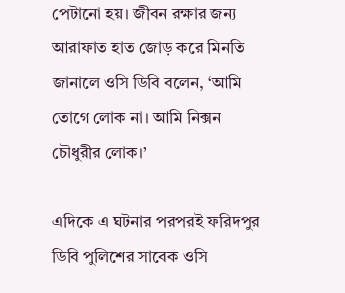পেটানো হয়। জীবন রক্ষার জন্য আরাফাত হাত জোড় করে মিনতি জানালে ওসি ডিবি বলেন, ‘আমি তোগে লোক না। আমি নিক্সন চৌধুরীর লোক।’

এদিকে এ ঘটনার পরপরই ফরিদপুর ডিবি পুলিশের সাবেক ওসি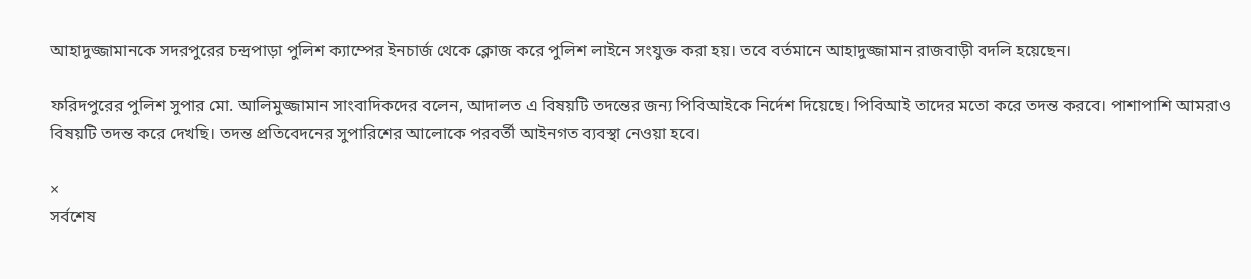আহাদুজ্জামানকে সদরপুরের চন্দ্রপাড়া পুলিশ ক্যাম্পের ইনচার্জ থেকে ক্লোজ করে পুলিশ লাইনে সংযুক্ত করা হয়। তবে বর্তমানে আহাদুজ্জামান রাজবাড়ী বদলি হয়েছেন।

ফরিদপুরের পুলিশ সুপার মো. আলিমুজ্জামান সাংবাদিকদের বলেন, আদালত এ বিষয়টি তদন্তের জন্য পিবিআইকে নির্দেশ দিয়েছে। পিবিআই তাদের মতো করে তদন্ত করবে। পাশাপাশি আমরাও বিষয়টি তদন্ত করে দেখছি। তদন্ত প্রতিবেদনের সুপারিশের আলোকে পরবর্তী আইনগত ব্যবস্থা নেওয়া হবে।

×
সর্বশেষ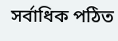সর্বাধিক পঠিত